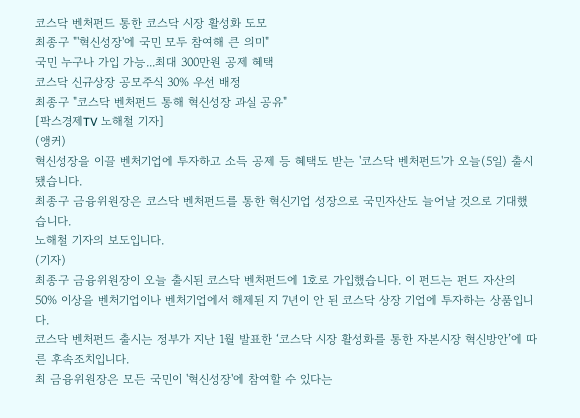코스닥 벤처펀드 통한 코스닥 시장 활성화 도모
최종구 "'혁신성장'에 국민 모두 참여해 큰 의미"
국민 누구나 가입 가능...최대 300만원 공제 혜택
코스닥 신규상장 공모주식 30% 우선 배정
최종구 "코스닥 벤처펀드 통해 혁신성장 과실 공유"
[팍스경제TV 노해철 기자]
(앵커)
혁신성장을 이끌 벤처기업에 투자하고 소득 공제 등 혜택도 받는 '코스닥 벤처펀드'가 오늘(5일) 출시됐습니다.
최종구 금융위원장은 코스닥 벤처펀드를 통한 혁신기업 성장으로 국민자산도 늘어날 것으로 기대했습니다.
노해철 기자의 보도입니다.
(기자)
최종구 금융위원장이 오늘 출시된 코스닥 벤처펀드에 1호로 가입했습니다. 이 펀드는 펀드 자산의 50% 이상을 벤처기업이나 벤처기업에서 해제된 지 7년이 안 된 코스닥 상장 기업에 투자하는 상품입니다.
코스닥 벤처펀드 출시는 정부가 지난 1월 발표한 ‘코스닥 시장 활성화를 통한 자본시장 혁신방안’에 따른 후속조치입니다.
최 금융위원장은 모든 국민이 '혁신성장'에 참여할 수 있다는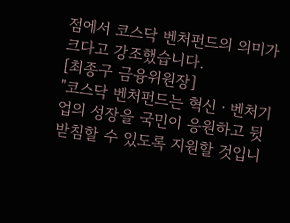점에서 코스닥 벤처펀드의 의미가 크다고 강조했습니다.
[최종구 금융위원장]
"코스닥 벤처펀드는 혁신ㆍ벤처기업의 성장을 국민이 응원하고 뒷받침할 수 있도록 지원할 것입니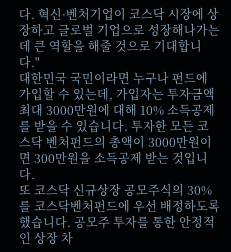다. 혁신·벤처기업이 코스닥 시장에 상장하고 글로벌 기업으로 성장해나가는 데 큰 역할을 해줄 것으로 기대합니다."
대한민국 국민이라면 누구나 펀드에 가입할 수 있는데, 가입자는 투자금액 최대 3000만원에 대해 10% 소득공제를 받을 수 있습니다. 투자한 모든 코스닥 벤처펀드의 총액이 3000만원이면 300만원을 소득공제 받는 것입니다.
또 코스닥 신규상장 공모주식의 30%를 코스닥벤처펀드에 우선 배정하도록 했습니다. 공모주 투자를 통한 안정적인 상장 차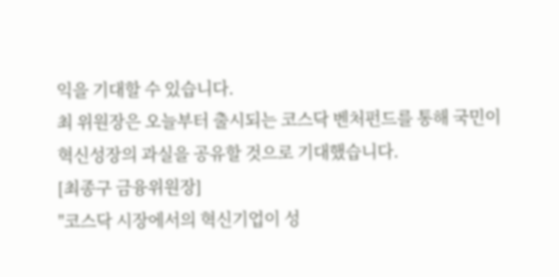익을 기대할 수 있습니다.
최 위원장은 오늘부터 출시되는 코스닥 벤처펀드를 통해 국민이 혁신성장의 과실을 공유할 것으로 기대했습니다.
[최종구 금융위원장]
"코스닥 시장에서의 혁신기업이 성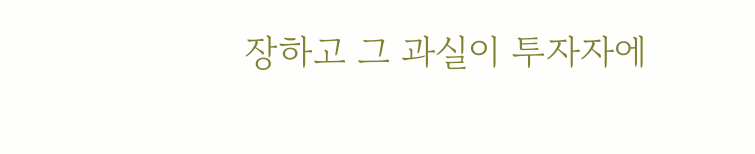장하고 그 과실이 투자자에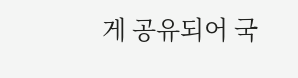게 공유되어 국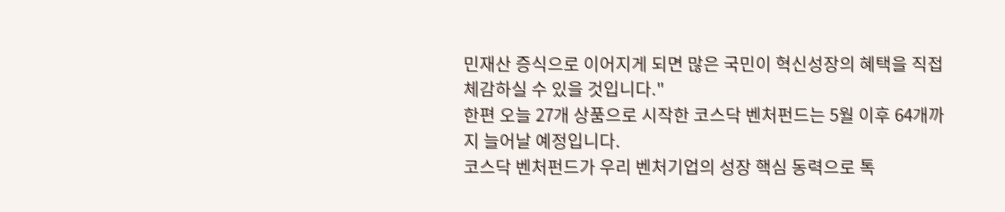민재산 증식으로 이어지게 되면 많은 국민이 혁신성장의 혜택을 직접 체감하실 수 있을 것입니다."
한편 오늘 27개 상품으로 시작한 코스닥 벤처펀드는 5월 이후 64개까지 늘어날 예정입니다.
코스닥 벤처펀드가 우리 벤처기업의 성장 핵심 동력으로 톡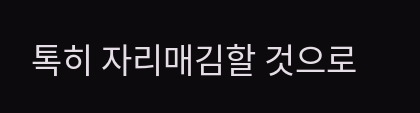톡히 자리매김할 것으로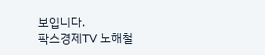보입니다.
팍스경제TV 노해철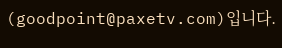(goodpoint@paxetv.com)입니다.